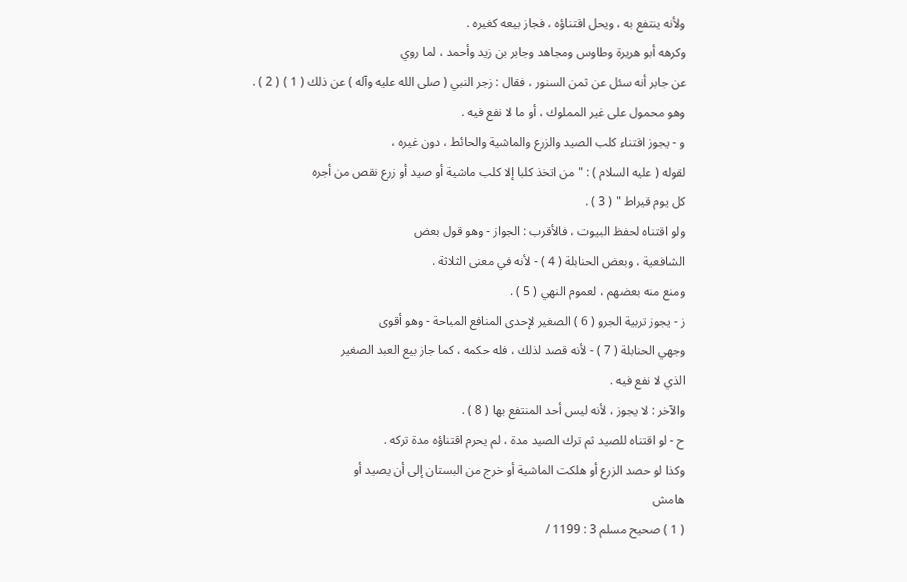ولأنه ينتفع به ، ويحل اقتناؤه ، فجاز بيعه كغيره .
وكرهه أبو هريرة وطاوس ومجاهد وجابر بن زيد وأحمد ، لما روي
عن جابر أنه سئل عن ثمن السنور ، فقال : زجر النبي ( صلى الله عليه وآله ) عن ذلك ( 1 ) ( 2 ) .
وهو محمول على غير المملوك ، أو ما لا نفع فيه .
و - يجوز اقتناء كلب الصيد والزرع والماشية والحائط ، دون غيره ،
لقوله ( عليه السلام ) : " من اتخذ كلبا إلا كلب ماشية أو صيد أو زرع نقص من أجره
كل يوم قيراط " ( 3 ) .
ولو اقتناه لحفظ البيوت ، فالأقرب : الجواز - وهو قول بعض
الشافعية ، وبعض الحنابلة ( 4 ) - لأنه في معنى الثلاثة .
ومنع منه بعضهم ، لعموم النهي ( 5 ) .
ز - يجوز تربية الجرو ( 6 ) الصغير لإحدى المنافع المباحة - وهو أقوى
وجهي الحنابلة ( 7 ) - لأنه قصد لذلك ، فله حكمه ، كما جاز بيع العبد الصغير
الذي لا نفع فيه .
والآخر : لا يجوز ، لأنه ليس أحد المنتفع بها ( 8 ) .
ح - لو اقتناه للصيد ثم ترك الصيد مدة ، لم يحرم اقتناؤه مدة تركه .
وكذا لو حصد الزرع أو هلكت الماشية أو خرج من البستان إلى أن يصيد أو
هامش
( 1 ) صحيح مسلم 3 : 1199 /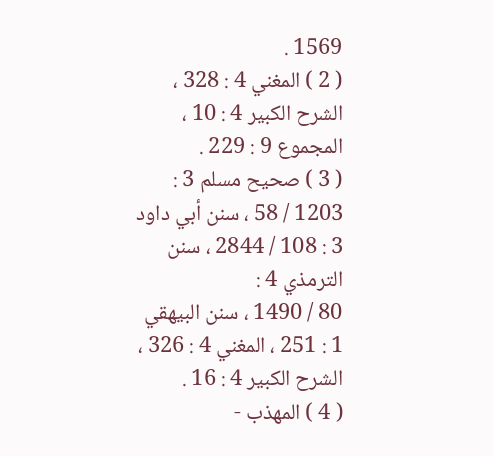1569 .
( 2 ) المغني 4 : 328 ، الشرح الكبير 4 : 10 ، المجموع 9 : 229 .
( 3 ) صحيح مسلم 3 : 1203 / 58 ، سنن أبي داود 3 : 108 / 2844 ، سنن الترمذي 4 :
80 / 1490 ، سنن البيهقي 1 : 251 ، المغني 4 : 326 ، الشرح الكبير 4 : 16 .
( 4 ) المهذب -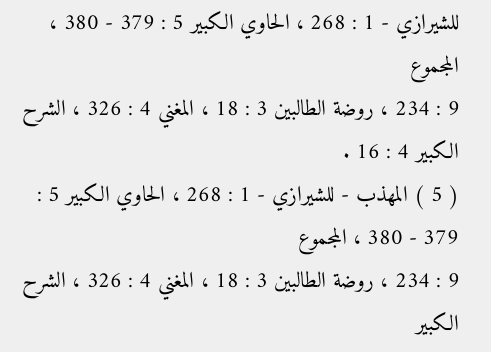للشيرازي - 1 : 268 ، الحاوي الكبير 5 : 379 - 380 ، المجموع
9 : 234 ، روضة الطالبين 3 : 18 ، المغني 4 : 326 ، الشرح الكبير 4 : 16 .
( 5 ) المهذب - للشيرازي - 1 : 268 ، الحاوي الكبير 5 : 379 - 380 ، المجموع
9 : 234 ، روضة الطالبين 3 : 18 ، المغني 4 : 326 ، الشرح الكبير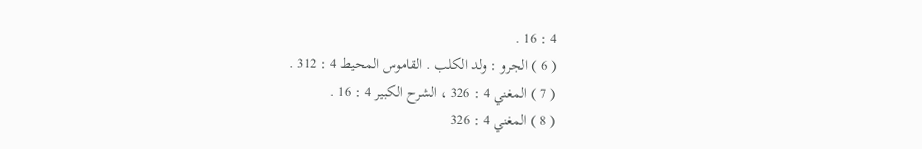4 : 16 .
( 6 ) الجرو : ولد الكلب . القاموس المحيط 4 : 312 .
( 7 ) المغني 4 : 326 ، الشرح الكبير 4 : 16 .
( 8 ) المغني 4 : 326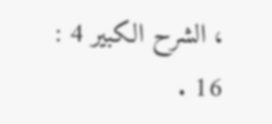، الشرح الكبير 4 : 16 .